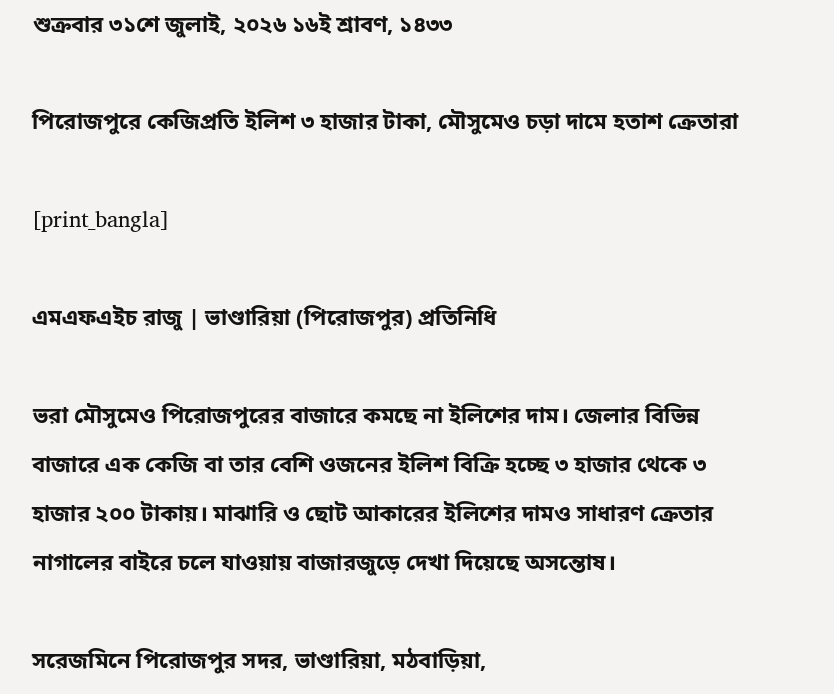শুক্রবার ৩১শে জুলাই, ২০২৬ ১৬ই শ্রাবণ, ১৪৩৩

পিরোজপুরে কেজিপ্রতি ইলিশ ৩ হাজার টাকা, মৌসুমেও চড়া দামে হতাশ ক্রেতারা

[print_bangla]

এমএফএইচ রাজু | ভাণ্ডারিয়া (পিরোজপুর) প্রতিনিধি

ভরা মৌসুমেও পিরোজপুরের বাজারে কমছে না ইলিশের দাম। জেলার বিভিন্ন বাজারে এক কেজি বা তার বেশি ওজনের ইলিশ বিক্রি হচ্ছে ৩ হাজার থেকে ৩ হাজার ২০০ টাকায়। মাঝারি ও ছোট আকারের ইলিশের দামও সাধারণ ক্রেতার নাগালের বাইরে চলে যাওয়ায় বাজারজুড়ে দেখা দিয়েছে অসন্তোষ।

সরেজমিনে পিরোজপুর সদর, ভাণ্ডারিয়া, মঠবাড়িয়া,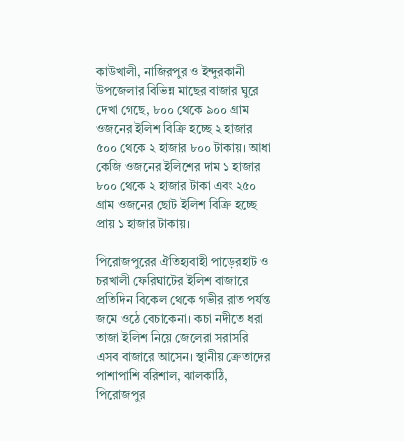কাউখালী, নাজিরপুর ও ইন্দুরকানী উপজেলার বিভিন্ন মাছের বাজার ঘুরে দেখা গেছে, ৮০০ থেকে ৯০০ গ্রাম ওজনের ইলিশ বিক্রি হচ্ছে ২ হাজার ৫০০ থেকে ২ হাজার ৮০০ টাকায়। আধা কেজি ওজনের ইলিশের দাম ১ হাজার ৮০০ থেকে ২ হাজার টাকা এবং ২৫০ গ্রাম ওজনের ছোট ইলিশ বিক্রি হচ্ছে প্রায় ১ হাজার টাকায়।

পিরোজপুরের ঐতিহ্যবাহী পাড়েরহাট ও চরখালী ফেরিঘাটের ইলিশ বাজারে প্রতিদিন বিকেল থেকে গভীর রাত পর্যন্ত জমে ওঠে বেচাকেনা। কচা নদীতে ধরা তাজা ইলিশ নিয়ে জেলেরা সরাসরি এসব বাজারে আসেন। স্থানীয় ক্রেতাদের পাশাপাশি বরিশাল, ঝালকাঠি, পিরোজপুর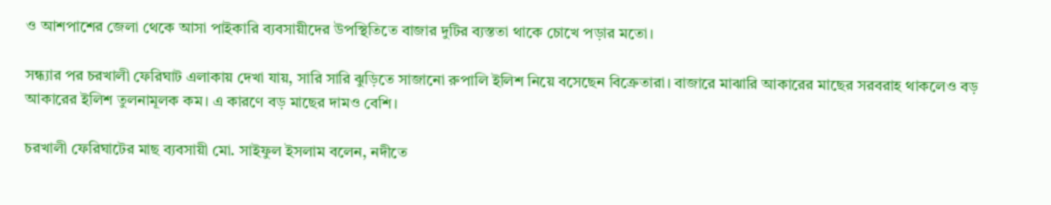ও আশপাশের জেলা থেকে আসা পাইকারি ব্যবসায়ীদের উপস্থিতিতে বাজার দুটির ব্যস্ততা থাকে চোখে পড়ার মতো।

সন্ধ্যার পর চরখালী ফেরিঘাট এলাকায় দেখা যায়, সারি সারি ঝুড়িতে সাজানো রুপালি ইলিশ নিয়ে বসেছেন বিক্রেতারা। বাজারে মাঝারি আকারের মাছের সরবরাহ থাকলেও বড় আকারের ইলিশ তুলনামূলক কম। এ কারণে বড় মাছের দামও বেশি।

চরখালী ফেরিঘাটের মাছ ব্যবসায়ী মো. সাইফুল ইসলাম বলেন, নদীতে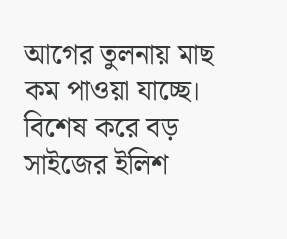আগের তুলনায় মাছ কম পাওয়া যাচ্ছে। বিশেষ করে বড় সাইজের ইলিশ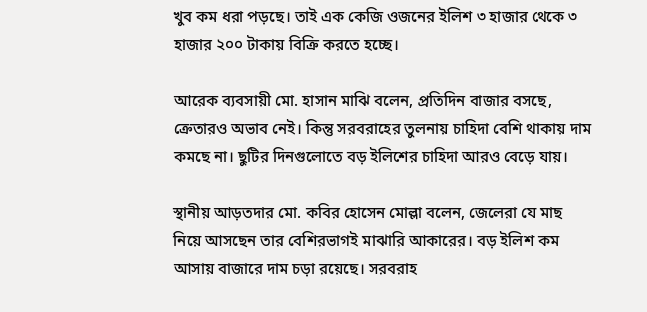খুব কম ধরা পড়ছে। তাই এক কেজি ওজনের ইলিশ ৩ হাজার থেকে ৩ হাজার ২০০ টাকায় বিক্রি করতে হচ্ছে।

আরেক ব্যবসায়ী মো. হাসান মাঝি বলেন, প্রতিদিন বাজার বসছে, ক্রেতারও অভাব নেই। কিন্তু সরবরাহের তুলনায় চাহিদা বেশি থাকায় দাম কমছে না। ছুটির দিনগুলোতে বড় ইলিশের চাহিদা আরও বেড়ে যায়।

স্থানীয় আড়তদার মো. কবির হোসেন মোল্লা বলেন, জেলেরা যে মাছ নিয়ে আসছেন তার বেশিরভাগই মাঝারি আকারের। বড় ইলিশ কম আসায় বাজারে দাম চড়া রয়েছে। সরবরাহ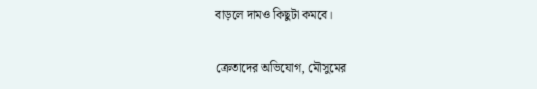বাড়লে দামও কিছুটা কমবে।

ক্রেতাদের অভিযোগ, মৌসুমের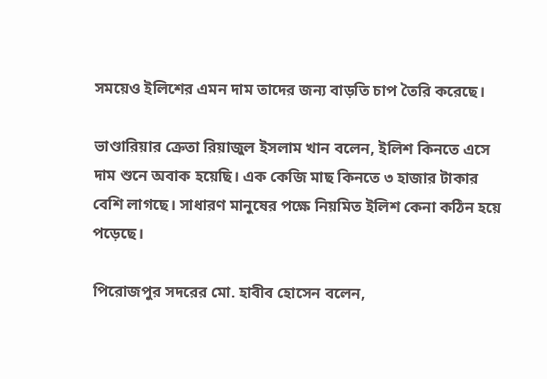সময়েও ইলিশের এমন দাম তাদের জন্য বাড়তি চাপ তৈরি করেছে।

ভাণ্ডারিয়ার ক্রেতা রিয়াজুল ইসলাম খান বলেন, ইলিশ কিনতে এসে দাম শুনে অবাক হয়েছি। এক কেজি মাছ কিনতে ৩ হাজার টাকার বেশি লাগছে। সাধারণ মানুষের পক্ষে নিয়মিত ইলিশ কেনা কঠিন হয়ে পড়েছে।

পিরোজপুর সদরের মো. হাবীব হোসেন বলেন,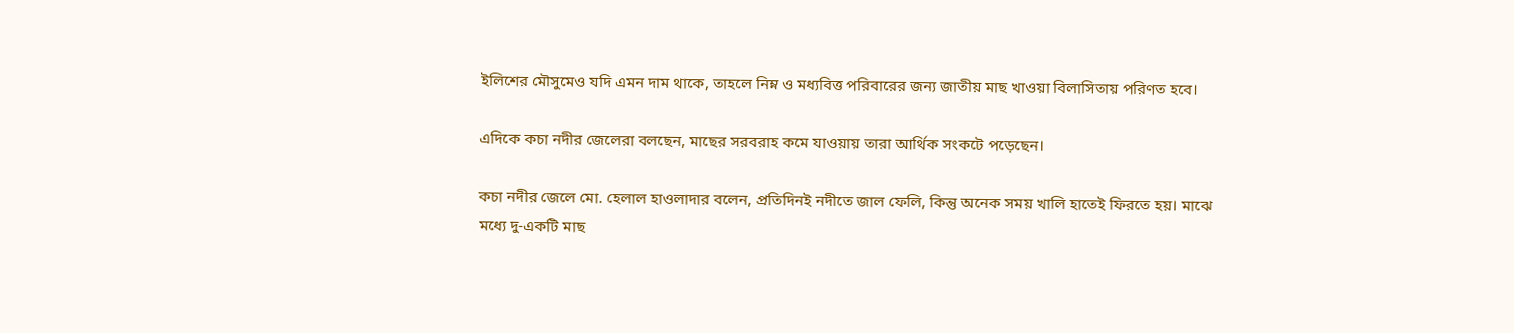ইলিশের মৌসুমেও যদি এমন দাম থাকে, তাহলে নিম্ন ও মধ্যবিত্ত পরিবারের জন্য জাতীয় মাছ খাওয়া বিলাসিতায় পরিণত হবে।

এদিকে কচা নদীর জেলেরা বলছেন, মাছের সরবরাহ কমে যাওয়ায় তারা আর্থিক সংকটে পড়েছেন।

কচা নদীর জেলে মো. হেলাল হাওলাদার বলেন, প্রতিদিনই নদীতে জাল ফেলি, কিন্তু অনেক সময় খালি হাতেই ফিরতে হয়। মাঝে মধ্যে দু-একটি মাছ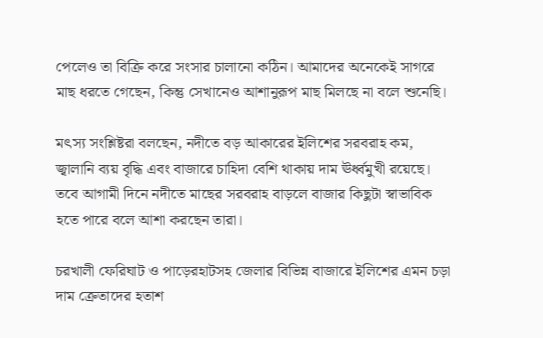পেলেও তা বিক্রি করে সংসার চালানো কঠিন। আমাদের অনেকেই সাগরে মাছ ধরতে গেছেন, কিন্তু সেখানেও আশানুরূপ মাছ মিলছে না বলে শুনেছি।

মৎস্য সংশ্লিষ্টরা বলছেন, নদীতে বড় আকারের ইলিশের সরবরাহ কম, জ্বালানি ব্যয় বৃদ্ধি এবং বাজারে চাহিদা বেশি থাকায় দাম ঊর্ধ্বমুখী রয়েছে। তবে আগামী দিনে নদীতে মাছের সরবরাহ বাড়লে বাজার কিছুটা স্বাভাবিক হতে পারে বলে আশা করছেন তারা।

চরখালী ফেরিঘাট ও পাড়েরহাটসহ জেলার বিভিন্ন বাজারে ইলিশের এমন চড়া দাম ক্রেতাদের হতাশ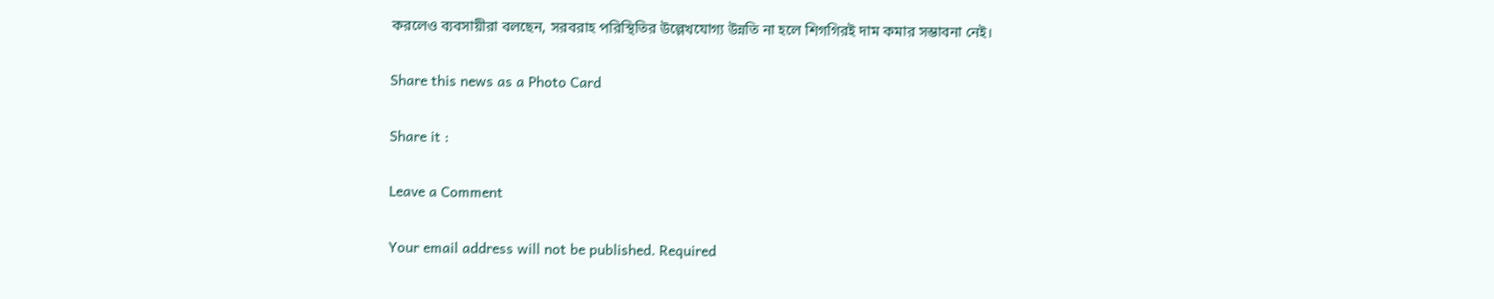করলেও ব্যবসায়ীরা বলছেন, সরবরাহ পরিস্থিতির উল্লেখযোগ্য উন্নতি না হলে শিগগিরই দাম কমার সম্ভাবনা নেই।

Share this news as a Photo Card

Share it :

Leave a Comment

Your email address will not be published. Required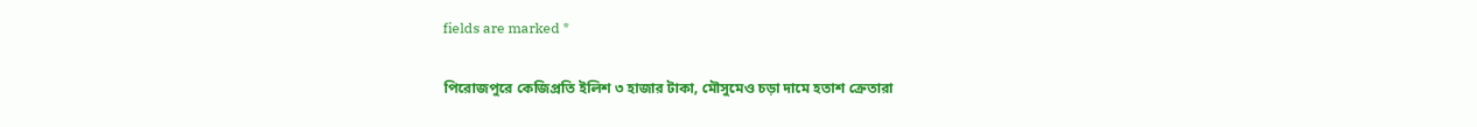fields are marked *

পিরোজপুরে কেজিপ্রতি ইলিশ ৩ হাজার টাকা, মৌসুমেও চড়া দামে হতাশ ক্রেতারা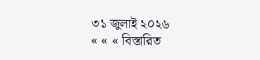৩১ জুলাই ২০২৬
« « « বিস্তারিত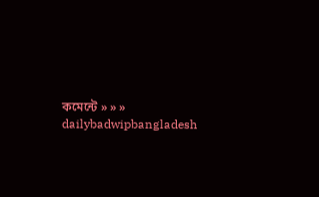কমেন্টে » » »
dailybadwipbangladesh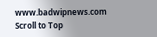www.badwipnews.com
Scroll to Top